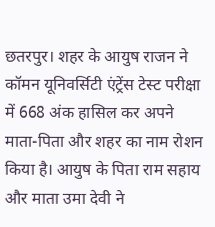छतरपुर। शहर के आयुष राजन ने कॉमन यूनिवर्सिटी एंट्रेंस टेस्ट परीक्षा में 668 अंक हासिल कर अपने माता-पिता और शहर का नाम रोशन किया है। आयुष के पिता राम सहाय और माता उमा देवी ने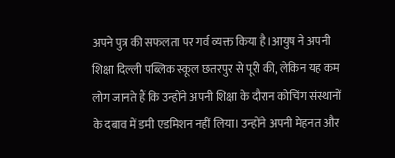अपने पुत्र की सफलता पर गर्व व्यक्त किया है।आयुष ने अपनी शिक्षा दिल्ली पब्लिक स्कूल छतरपुर से पूरी की, लेकिन यह कम लोग जानते हैं कि उन्होंने अपनी शिक्षा के दौरान कोचिंग संस्थानों के दबाव में डमी एडमिशन नहीं लिया। उन्होंने अपनी मेहनत और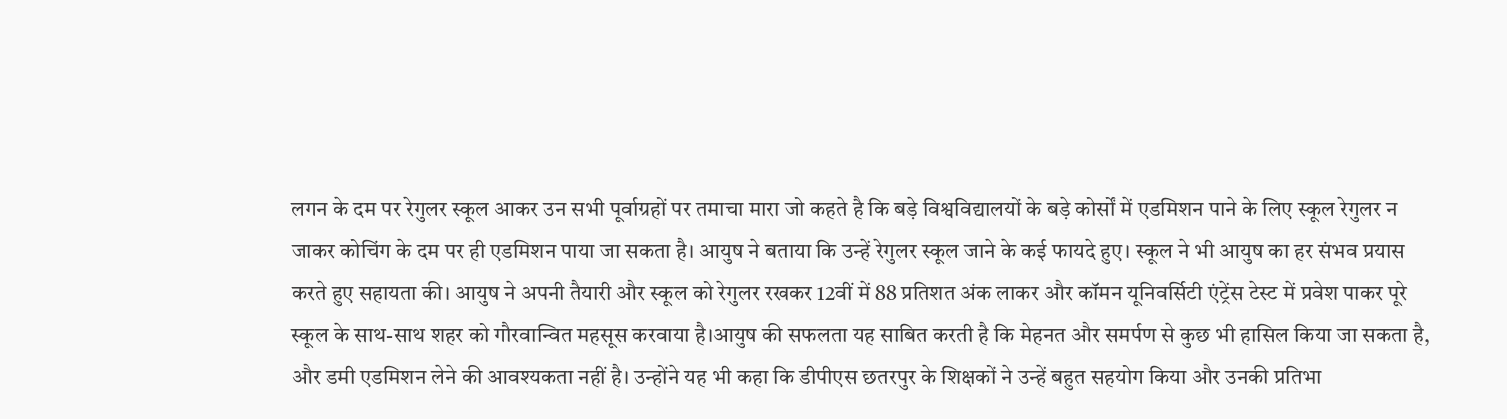लगन के दम पर रेगुलर स्कूल आकर उन सभी पूर्वाग्रहों पर तमाचा मारा जो कहते है कि बड़े विश्वविद्यालयों के बड़े कोर्सों में एडमिशन पाने के लिए स्कूल रेगुलर न जाकर कोचिंग के दम पर ही एडमिशन पाया जा सकता है। आयुष ने बताया कि उन्हें रेगुलर स्कूल जाने के कई फायदे हुए। स्कूल ने भी आयुष का हर संभव प्रयास करते हुए सहायता की। आयुष ने अपनी तैयारी और स्कूल को रेगुलर रखकर 12वीं में 88 प्रतिशत अंक लाकर और कॉमन यूनिवर्सिटी एंट्रेंस टेस्ट में प्रवेश पाकर पूरे स्कूल के साथ-साथ शहर को गौरवान्वित महसूस करवाया है।आयुष की सफलता यह साबित करती है कि मेहनत और समर्पण से कुछ भी हासिल किया जा सकता है, और डमी एडमिशन लेने की आवश्यकता नहीं है। उन्होंने यह भी कहा कि डीपीएस छतरपुर के शिक्षकों ने उन्हें बहुत सहयोग किया और उनकी प्रतिभा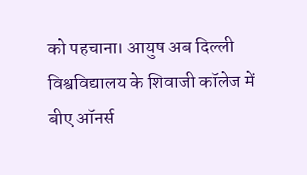को पहचाना। आयुष अब दिल्ली विश्वविद्यालय के शिवाजी कॉलेज में बीए ऑनर्स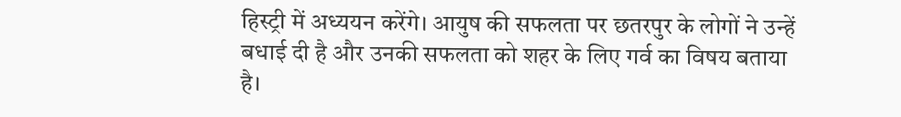हिस्ट्री में अध्ययन करेंगे। आयुष की सफलता पर छतरपुर के लोगों ने उन्हें बधाई दी है और उनकी सफलता को शहर के लिए गर्व का विषय बताया है।